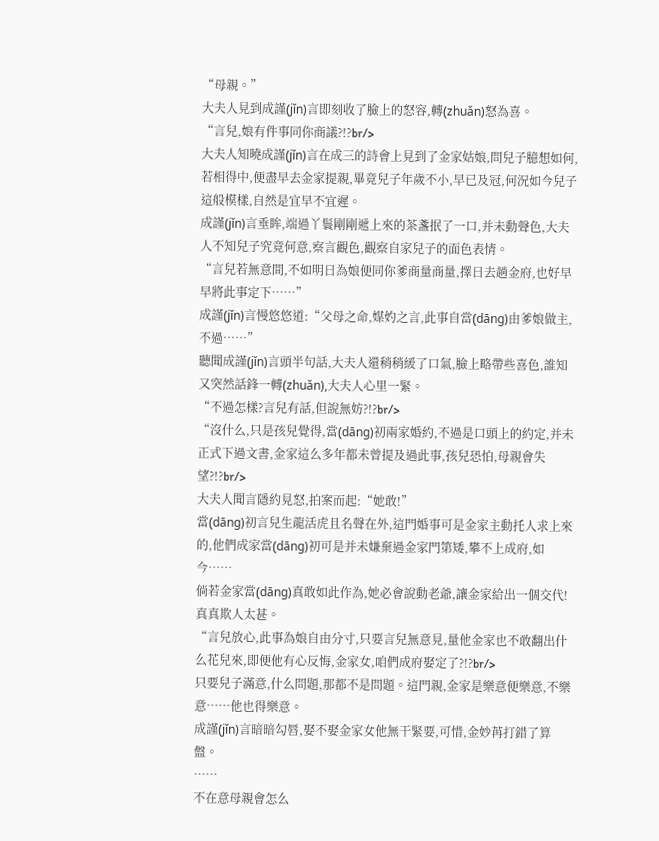“母親。”
大夫人見到成謹(jǐn)言即刻收了臉上的怒容,轉(zhuǎn)怒為喜。
“言兒,娘有件事同你商議?!?br/>
大夫人知曉成謹(jǐn)言在成三的詩會上見到了金家姑娘,問兒子臆想如何,若相得中,便盡早去金家提親,畢竟兒子年歲不小,早已及冠,何況如今兒子這般模樣,自然是宜早不宜遲。
成謹(jǐn)言垂眸,端過丫鬟剛剛遞上來的茶盞抿了一口,并未動聲色,大夫人不知兒子究竟何意,察言觀色,觀察自家兒子的面色表情。
“言兒若無意間,不如明日為娘便同你爹商量商量,擇日去趟金府,也好早早將此事定下……”
成謹(jǐn)言慢悠悠道:“父母之命,媒妁之言,此事自當(dāng)由爹娘做主,不過……”
聽聞成謹(jǐn)言頭半句話,大夫人還稍稍緩了口氣,臉上略帶些喜色,誰知又突然話鋒一轉(zhuǎn),大夫人心里一緊。
“不過怎樣?言兒有話,但說無妨?!?br/>
“沒什么,只是孩兒覺得,當(dāng)初兩家婚約,不過是口頭上的約定,并未正式下過文書,金家這么多年都未曾提及過此事,孩兒恐怕,母親會失望?!?br/>
大夫人聞言隱約見怒,拍案而起:“她敢!”
當(dāng)初言兒生龍活虎且名聲在外,這門婚事可是金家主動托人求上來的,他們成家當(dāng)初可是并未嫌棄過金家門第矮,攀不上成府,如今……
倘若金家當(dāng)真敢如此作為,她必會說動老爺,讓金家給出一個交代!
真真欺人太甚。
“言兒放心,此事為娘自由分寸,只要言兒無意見,量他金家也不敢翻出什么花兒來,即便他有心反悔,金家女,咱們成府娶定了?!?br/>
只要兒子滿意,什么問題,那都不是問題。這門親,金家是樂意便樂意,不樂意……他也得樂意。
成謹(jǐn)言暗暗勾唇,娶不娶金家女他無干緊要,可惜,金妙苒打錯了算盤。
……
不在意母親會怎么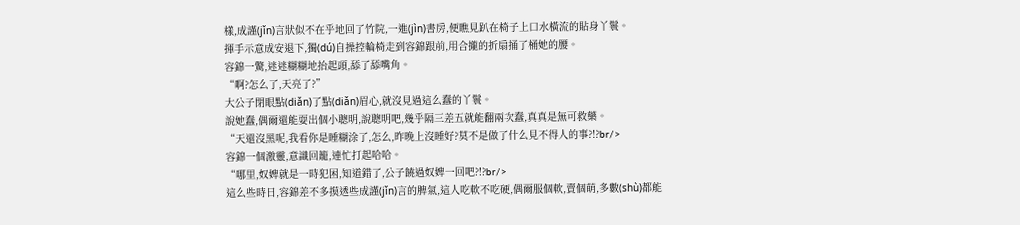樣,成謹(jǐn)言狀似不在乎地回了竹院,一進(jìn)書房,便瞧見趴在椅子上口水橫流的貼身丫鬟。
揮手示意成安退下,獨(dú)自操控輪椅走到容錦跟前,用合攏的折扇捅了桶她的腰。
容錦一驚,迷迷糊糊地抬起頭,舔了舔嘴角。
“啊?怎么了,天亮了?”
大公子閉眼點(diǎn)了點(diǎn)眉心,就沒見過這么蠢的丫鬟。
說她蠢,偶爾還能耍出個小聰明,說聰明吧,幾乎隔三差五就能翻兩次蠢,真真是無可救藥。
“天還沒黑呢,我看你是睡糊涂了,怎么,昨晚上沒睡好?莫不是做了什么見不得人的事?!?br/>
容錦一個激靈,意識回籠,連忙打起哈哈。
“哪里,奴婢就是一時犯困,知道錯了,公子饒過奴婢一回吧?!?br/>
這么些時日,容錦差不多摸透些成謹(jǐn)言的脾氣,這人吃軟不吃硬,偶爾服個軟,賣個萌,多數(shù)都能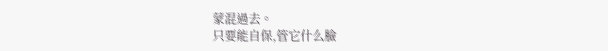蒙混過去。
只要能自保,管它什么臉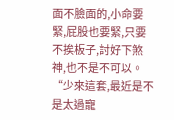面不臉面的,小命要緊,屁股也要緊,只要不挨板子,討好下煞神,也不是不可以。
“少來這套,最近是不是太過寵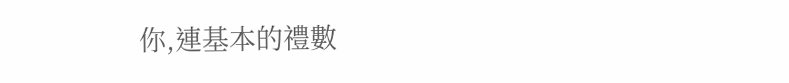你,連基本的禮數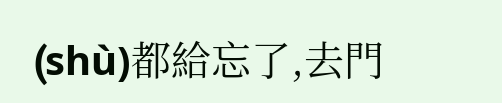(shù)都給忘了,去門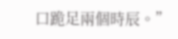口跪足兩個時辰。”